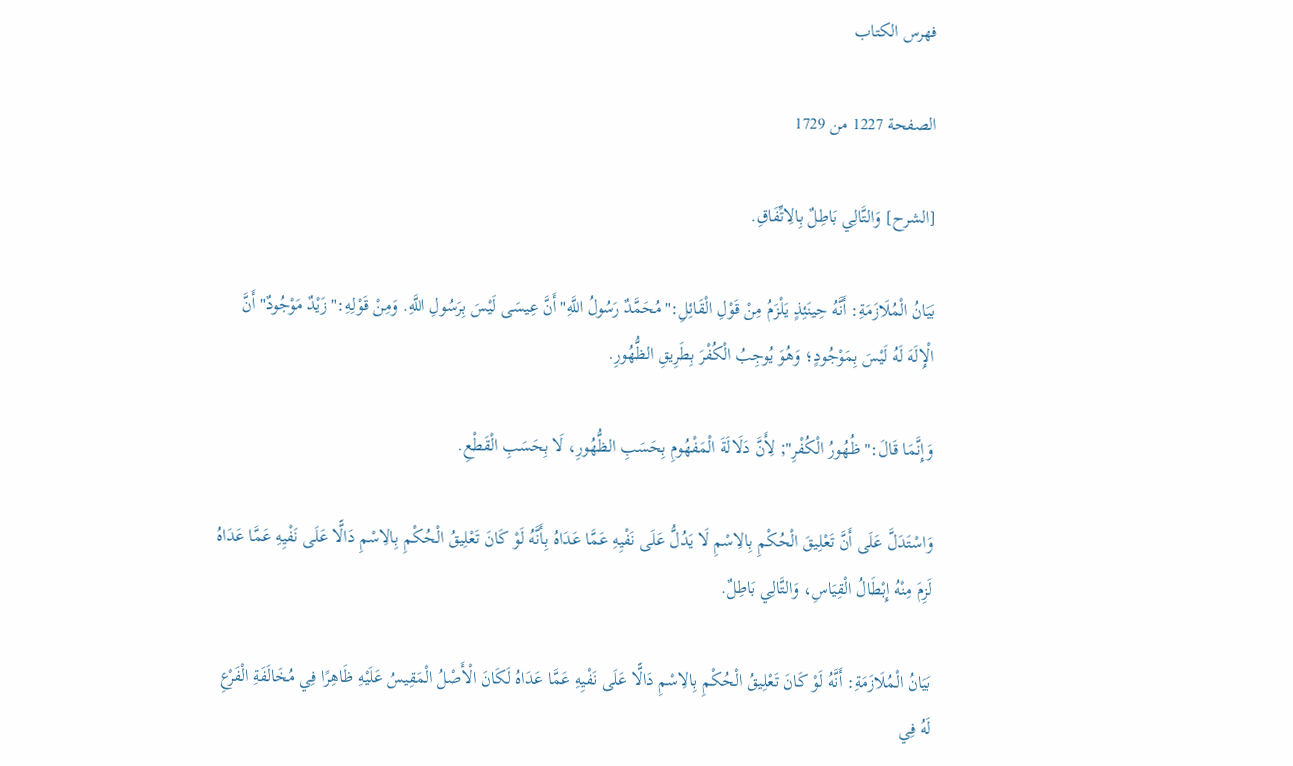فهرس الكتاب

الصفحة 1227 من 1729

[الشرح] وَالتَّالِي بَاطِلٌ بِالِاتِّفَاقِ.

بَيَانُ الْمُلَازَمَةِ: أَنَّهُ حِينَئِذٍ يَلْزَمُ مِنْ قَوْلِ الْقَائِلِ:"مُحَمَّدٌ رَسُولُ اللَّهِ"أَنَّ عِيسَى لَيْسَ بِرَسُولِ اللَّهِ. وَمِنْ قَوْلِهِ:"زَيْدٌ مَوْجُودٌ"أَنَّ الْإِلَهَ لَهُ لَيْسَ بِمَوْجُودٍ؛ وَهُوَ يُوجِبُ الْكُفْرَ بِطَرِيقِ الظُّهُورِ.

وَإِنَّمَا قَالَ:"ظُهُورُ الْكُفْرِ"; لِأَنَّ دَلَالَةَ الْمَفْهُومِ بِحَسَبِ الظُّهُورِ، لَا بِحَسَبِ الْقَطْعِ.

وَاسْتَدَلَّ عَلَى أَنَّ تَعْلِيقَ الْحُكْمِ بِالِاسْمِ لَا يَدُلُّ عَلَى نَفْيِهِ عَمَّا عَدَاهُ بِأَنَّهُ لَوْ كَانَ تَعْلِيقُ الْحُكْمِ بِالِاسْمِ دَالًّا عَلَى نَفْيِهِ عَمَّا عَدَاهُ لَزِمَ مِنْهُ إِبْطَالُ الْقِيَاسِ، وَالتَّالِي بَاطِلٌ.

بَيَانُ الْمُلَازَمَةِ: أَنَّهُ لَوْ كَانَ تَعْلِيقُ الْحُكْمِ بِالِاسْمِ دَالًّا عَلَى نَفْيِهِ عَمَّا عَدَاهُ لَكَانَ الْأَصْلُ الْمَقِيسُ عَلَيْهِ ظَاهِرًا فِي مُخَالَفَةِ الْفَرْعِ لَهُ فِي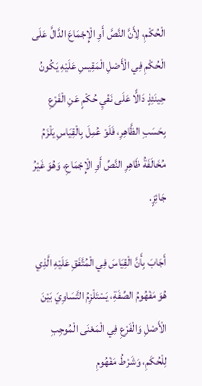الْحُكْمِ، لِأَنَّ النَّصَّ أَوِ الْإِجْمَاعَ الدَّالَّ عَلَى الْحُكْمِ فِي الْأَصْلِ الْمَقِيسِ عَلَيْهِ يَكُونُ حِينَئِذٍ دَالًّا عَلَى نَفْيِ حُكْمٍ عَنِ الْفَرْعِ بِحَسَبِ الظَّاهِرِ، فَلَوْ عُمِلَ بِالْقِيَاسِ يَلْزَمُ مُخَالَفَةُ ظَاهِرِ النَّصِّ أَوِ الْإِجْمَاعِ، وَهُوَ غَيْرُ جَائِزٍ.

أَجَابَ بِأَنَّ الْقِيَاسَ فِي الْمُتَّفَقِ عَلَيْهِ الَّذِي هُوَ مَفْهُومُ الصِّفَةِ، يَسْتَلْزِمُ التَّسَاوِيَ بَيْنَ الْأَصْلِ وَالْفَرْعِ فِي الْمَعْنَى الْمُوجِبِ لِلْحُكَمِ، وَشَرْطُ مَفْهُومِ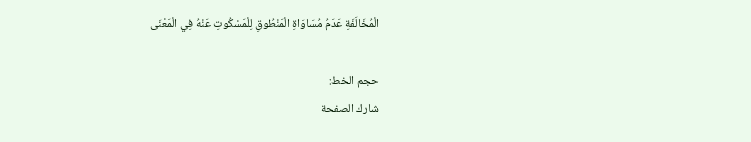الْمُخَالَفَةِ عَدَمُ مُسَاوَاةِ الْمَنْطُوقِ لِلْمَسْكُوتِ عَنْهُ فِي الْمَعْنَى

حجم الخط:
شارك الصفحة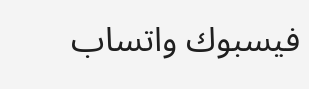فيسبوك واتساب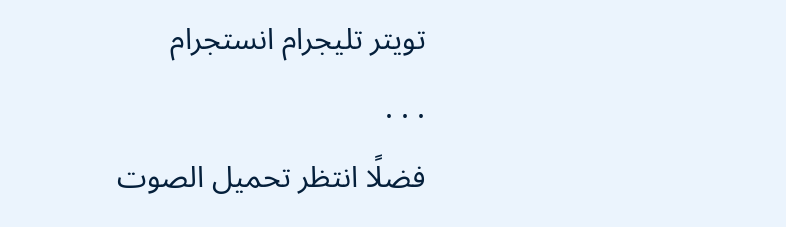تويتر تليجرام انستجرام
. . .
فضلًا انتظر تحميل الصوت